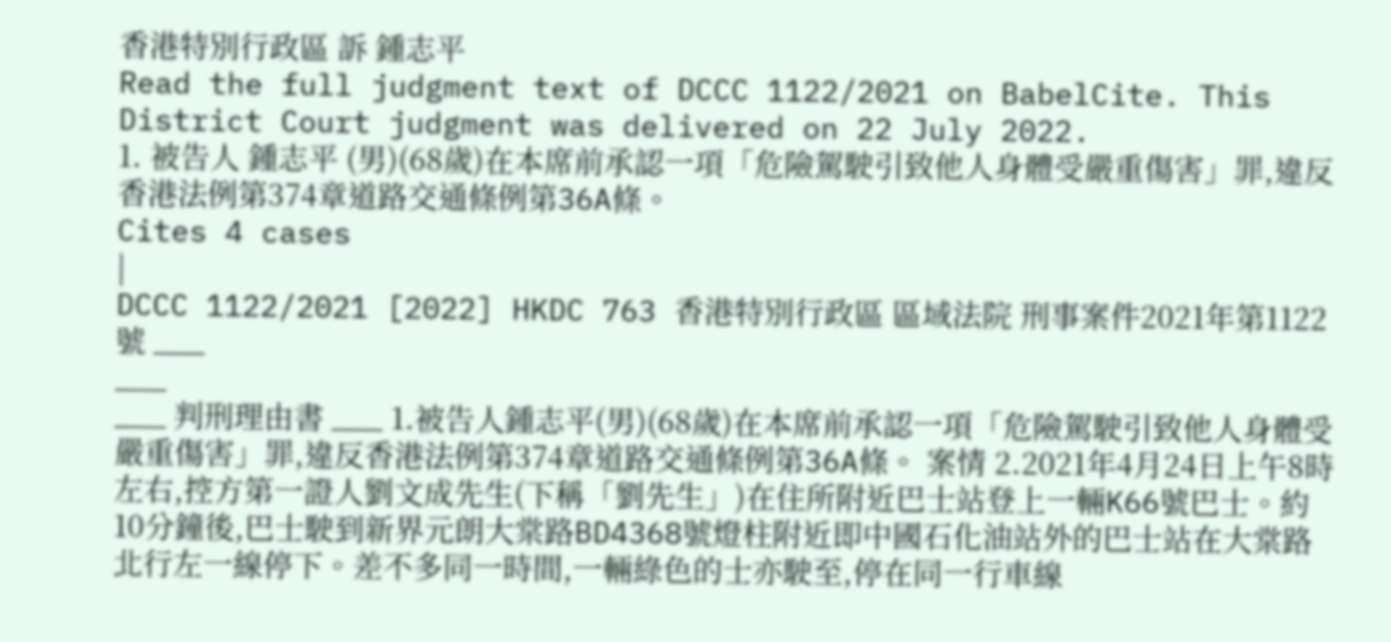香港特別行政區 訴 鍾志平
Read the full judgment text of DCCC 1122/2021 on BabelCite. This District Court judgment was delivered on 22 July 2022.
1. 被告人 鍾志平 (男)(68歲)在本席前承認一項「危險駕駛引致他人身體受嚴重傷害」罪,違反香港法例第374章道路交通條例第36A條。
Cites 4 cases
|
DCCC 1122/2021 [2022] HKDC 763 香港特別行政區 區域法院 刑事案件2021年第1122號 ___
___
___ 判刑理由書 ___ 1.被告人鍾志平(男)(68歲)在本席前承認一項「危險駕駛引致他人身體受嚴重傷害」罪,違反香港法例第374章道路交通條例第36A條。 案情 2.2021年4月24日上午8時左右,控方第一證人劉文成先生(下稱「劉先生」)在住所附近巴士站登上一輛K66號巴士。約10分鐘後,巴士駛到新界元朗大棠路BD4368號燈柱附近即中國石化油站外的巴士站在大棠路北行左一線停下。差不多同一時間,一輛綠色的士亦駛至,停在同一行車線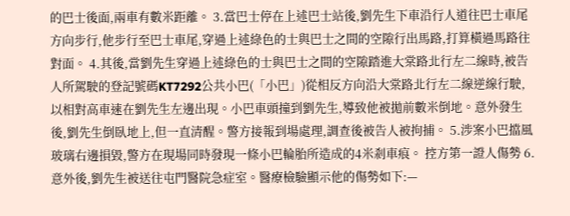的巴士後面,兩車有數米距離。 3.當巴士停在上述巴士站後,劉先生下車沿行人道往巴士車尾方向步行,他步行至巴士車尾,穿過上述綠色的士與巴士之間的空隙行出馬路,打算橫過馬路往對面。 4.其後,當劉先生穿過上述綠色的士與巴士之間的空隙踏進大棠路北行左二線時,被告人所駕駛的登記號碼KT7292公共小巴(「小巴」)從相反方向沿大棠路北行左二線逆線行駛,以相對高車速在劉先生左邊出現。小巴車頭撞到劉先生,導致他被拋前數米倒地。意外發生後,劉先生倒臥地上,但一直清醒。警方接報到場處理,調查後被告人被拘捕。 5.涉案小巴擋風玻璃右邊損毀,警方在現場同時發現一條小巴輪胎所造成的4米剎車痕。 控方第一證人傷勢 6.意外後,劉先生被送往屯門醫院急症室。醫療檢驗顯示他的傷勢如下:—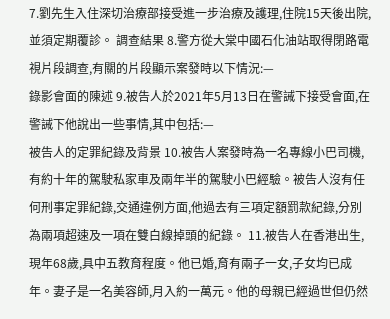7.劉先生入住深切治療部接受進一步治療及護理,住院15天後出院,並須定期覆診。 調查結果 8.警方從大棠中國石化油站取得閉路電視片段調查,有關的片段顯示案發時以下情況:—
錄影會面的陳述 9.被告人於2021年5月13日在警誡下接受會面,在警誡下他說出一些事情,其中包括:—
被告人的定罪紀錄及背景 10.被告人案發時為一名專線小巴司機,有約十年的駕駛私家車及兩年半的駕駛小巴經驗。被告人沒有任何刑事定罪紀錄,交通違例方面,他過去有三項定額罰款紀錄,分別為兩項超速及一項在雙白線掉頭的紀錄。 11.被告人在香港出生,現年68歲,具中五教育程度。他已婚,育有兩子一女,子女均已成年。妻子是一名美容師,月入約一萬元。他的母親已經過世但仍然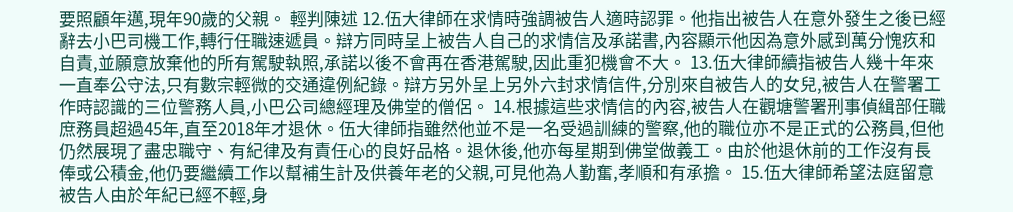要照顧年邁,現年90歲的父親。 輕判陳述 12.伍大律師在求情時強調被告人適時認罪。他指出被告人在意外發生之後已經辭去小巴司機工作,轉行任職速遞員。辯方同時呈上被告人自己的求情信及承諾書,內容顯示他因為意外感到萬分愧疚和自責,並願意放棄他的所有駕駛執照,承諾以後不會再在香港駕駛,因此重犯機會不大。 13.伍大律師續指被告人幾十年來一直奉公守法,只有數宗輕微的交通違例紀錄。辯方另外呈上另外六封求情信件,分別來自被告人的女兒,被告人在警署工作時認識的三位警務人員,小巴公司總經理及佛堂的僧侶。 14.根據這些求情信的內容,被告人在觀塘警署刑事偵緝部任職庶務員超過45年,直至2018年才退休。伍大律師指雖然他並不是一名受過訓練的警察,他的職位亦不是正式的公務員,但他仍然展現了盡忠職守、有紀律及有責任心的良好品格。退休後,他亦每星期到佛堂做義工。由於他退休前的工作沒有長俸或公積金,他仍要繼續工作以幫補生計及供養年老的父親,可見他為人勤奮,孝順和有承擔。 15.伍大律師希望法庭留意被告人由於年紀已經不輕,身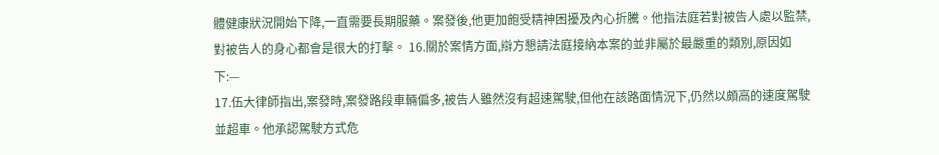體健康狀況開始下降,一直需要長期服藥。案發後,他更加飽受精神困擾及內心折騰。他指法庭若對被告人處以監禁,對被告人的身心都會是很大的打擊。 16.關於案情方面,辯方懇請法庭接納本案的並非屬於最嚴重的類別,原因如下:—
17.伍大律師指出,案發時,案發路段車輛偏多,被告人雖然沒有超速駕駛,但他在該路面情況下,仍然以頗高的速度駕駛並超車。他承認駕駛方式危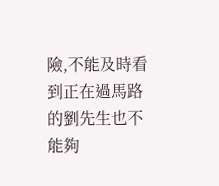險,不能及時看到正在過馬路的劉先生也不能夠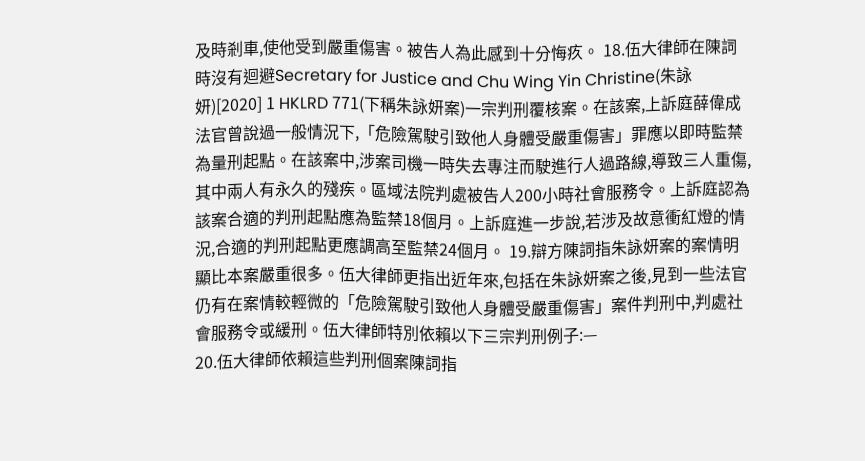及時剎車,使他受到嚴重傷害。被告人為此感到十分悔疚。 18.伍大律師在陳詞時沒有迴避Secretary for Justice and Chu Wing Yin Christine(朱詠妍)[2020] 1 HKLRD 771(下稱朱詠妍案)一宗判刑覆核案。在該案,上訴庭薛偉成法官曾說過一般情況下,「危險駕駛引致他人身體受嚴重傷害」罪應以即時監禁為量刑起點。在該案中,涉案司機一時失去專注而駛進行人過路線,導致三人重傷,其中兩人有永久的殘疾。區域法院判處被告人200小時社會服務令。上訴庭認為該案合適的判刑起點應為監禁18個月。上訴庭進一步說,若涉及故意衝紅燈的情況,合適的判刑起點更應調高至監禁24個月。 19.辯方陳詞指朱詠妍案的案情明顯比本案嚴重很多。伍大律師更指出近年來,包括在朱詠妍案之後,見到一些法官仍有在案情較輕微的「危險駕駛引致他人身體受嚴重傷害」案件判刑中,判處社會服務令或緩刑。伍大律師特別依賴以下三宗判刑例子:—
20.伍大律師依賴這些判刑個案陳詞指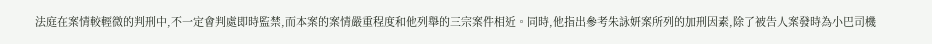法庭在案情較輕微的判刑中,不一定會判處即時監禁,而本案的案情嚴重程度和他列舉的三宗案件相近。同時,他指出參考朱詠妍案所列的加刑因素,除了被告人案發時為小巴司機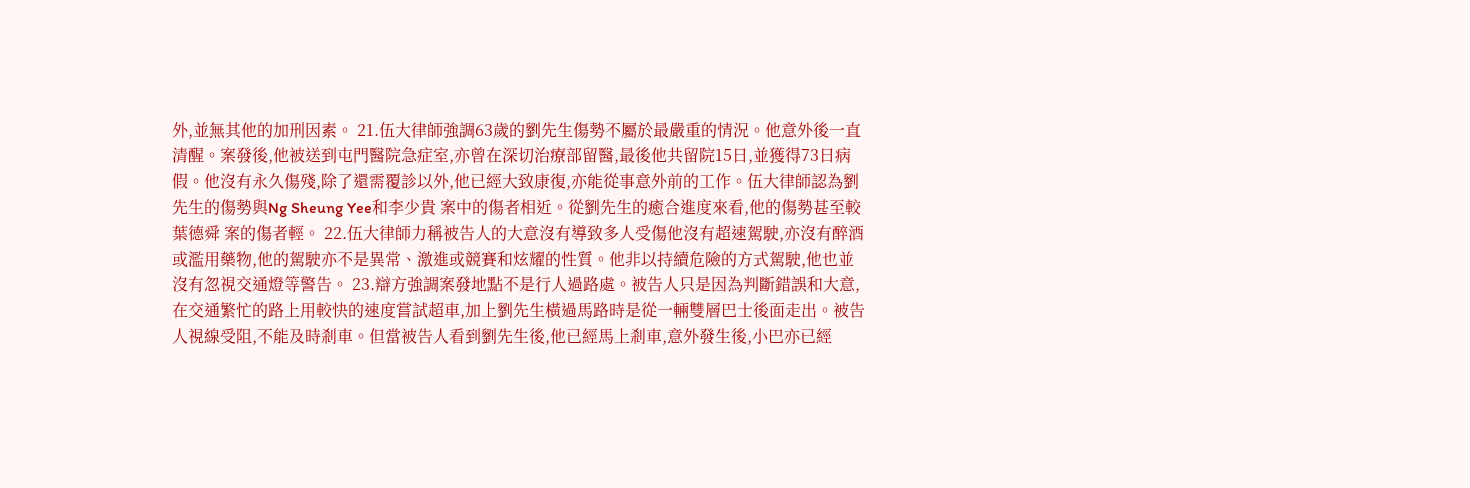外,並無其他的加刑因素。 21.伍大律師強調63歲的劉先生傷勢不屬於最嚴重的情況。他意外後一直清醒。案發後,他被送到屯門醫院急症室,亦曾在深切治療部留醫,最後他共留院15日,並獲得73日病假。他沒有永久傷殘,除了還需覆診以外,他已經大致康復,亦能從事意外前的工作。伍大律師認為劉先生的傷勢與Ng Sheung Yee和李少貴 案中的傷者相近。從劉先生的癒合進度來看,他的傷勢甚至較葉德舜 案的傷者輕。 22.伍大律師力稱被告人的大意沒有導致多人受傷他沒有超速駕駛,亦沒有醉酒或濫用藥物,他的駕駛亦不是異常、激進或競賽和炫耀的性質。他非以持續危險的方式駕駛,他也並沒有忽視交通燈等警告。 23.辯方強調案發地點不是行人過路處。被告人只是因為判斷錯誤和大意,在交通繁忙的路上用較快的速度嘗試超車,加上劉先生橫過馬路時是從一輛雙層巴士後面走出。被告人視線受阻,不能及時剎車。但當被告人看到劉先生後,他已經馬上剎車,意外發生後,小巴亦已經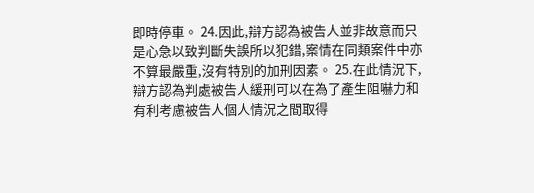即時停車。 24.因此,辯方認為被告人並非故意而只是心急以致判斷失誤所以犯錯,案情在同類案件中亦不算最嚴重,沒有特別的加刑因素。 25.在此情況下, 辯方認為判處被告人緩刑可以在為了產生阻嚇力和有利考慮被告人個人情況之間取得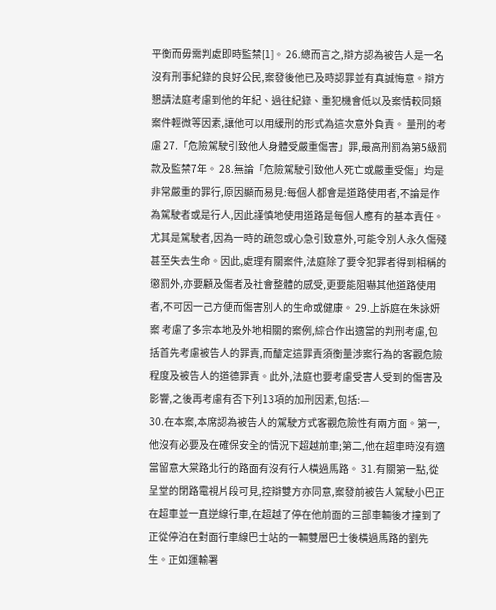平衡而毋需判處即時監禁[1]。 26.總而言之,辯方認為被告人是一名沒有刑事紀錄的良好公民,案發後他已及時認罪並有真誠悔意。辯方懇請法庭考慮到他的年紀、過往紀錄、重犯機會低以及案情較同類案件輕微等因素,讓他可以用緩刑的形式為這次意外負責。 量刑的考慮 27.「危險駕駛引致他人身體受嚴重傷害」罪,最高刑罰為第5級罰款及監禁7年。 28.無論「危險駕駛引致他人死亡或嚴重受傷」均是非常嚴重的罪行,原因顯而易見:每個人都會是道路使用者,不論是作為駕駛者或是行人,因此謹慎地使用道路是每個人應有的基本責任。尤其是駕駛者,因為一時的疏忽或心急引致意外,可能令別人永久傷殘甚至失去生命。因此,處理有關案件,法庭除了要令犯罪者得到相稱的懲罰外,亦要顧及傷者及社會整體的感受,更要能阻嚇其他道路使用者,不可因一己方便而傷害別人的生命或健康。 29.上訴庭在朱詠妍案 考慮了多宗本地及外地相關的案例,綜合作出適當的判刑考慮,包括首先考慮被告人的罪責,而釐定這罪責須衡量涉案行為的客觀危險程度及被告人的道德罪責。此外,法庭也要考慮受害人受到的傷害及影響,之後再考慮有否下列13項的加刑因素,包括:—
30.在本案,本席認為被告人的駕駛方式客觀危險性有兩方面。第一,他沒有必要及在確保安全的情況下超越前車;第二,他在超車時沒有適當留意大棠路北行的路面有沒有行人橫過馬路。 31.有關第一點,從呈堂的閉路電視片段可見,控辯雙方亦同意,案發前被告人駕駛小巴正在超車並一直逆線行車,在超越了停在他前面的三部車輛後才撞到了正從停泊在對面行車線巴士站的一輛雙層巴士後橫過馬路的劉先生。正如運輸署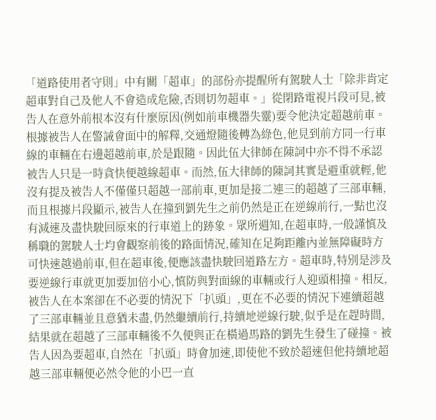「道路使用者守則」中有關「超車」的部份亦提醒所有駕駛人士「除非肯定超車對自己及他人不會造成危險,否則切勿超車。」從閉路電視片段可見,被告人在意外前根本沒有什麼原因(例如前車機器失靈)要令他決定超越前車。根據被告人在警誡會面中的解釋,交通燈隨後轉為綠色,他見到前方同一行車線的車輛在右邊超越前車,於是跟隨。因此伍大律師在陳詞中亦不得不承認被告人只是一時貪快便越線超車。而然,伍大律師的陳詞其實是避重就輕,他沒有提及被告人不僅僅只超越一部前車,更加是接二連三的超越了三部車輛,而且根據片段顯示,被告人在撞到劉先生之前仍然是正在逆線前行,一點也沒有減速及盡快駛回原來的行車道上的跡象。眾所週知,在超車時,一般謹慎及稱職的駕駛人士均會觀察前後的路面情況,確知在足夠距離內並無障礙時方可快速越過前車,但在超車後,便應該盡快駛回道路左方。超車時,特別是涉及要逆線行車就更加要加倍小心,慎防與對面線的車輛或行人迎頭相撞。相反,被告人在本案卻在不必要的情況下「扒頭」,更在不必要的情況下連續超越了三部車輛並且意猶未盡,仍然繼續前行,持續地逆線行駛,似乎是在趕時間,結果就在超越了三部車輛後不久便與正在橫過馬路的劉先生發生了碰撞。被告人因為要超車,自然在「扒頭」時會加速,即使他不致於超速但他持續地超越三部車輛便必然令他的小巴一直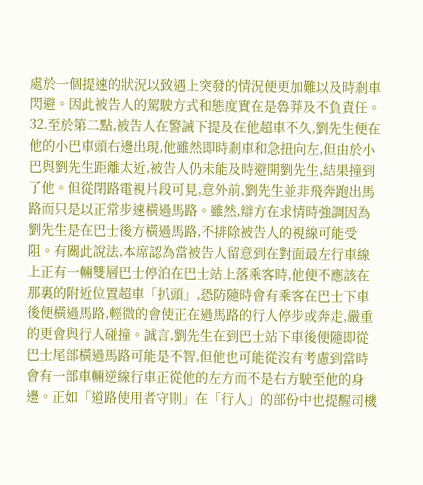處於一個提速的狀況以致遇上突發的情況便更加難以及時剎車閃避。因此被告人的駕駛方式和態度實在是魯莽及不負責任。 32.至於第二點,被告人在警誡下提及在他超車不久,劉先生便在他的小巴車頭右邊出現,他雖然即時剎車和急扭向左,但由於小巴與劉先生距離太近,被告人仍未能及時避開劉先生,結果撞到了他。但從閉路電視片段可見,意外前,劉先生並非飛奔跑出馬路而只是以正常步速橫過馬路。雖然,辯方在求情時強調因為劉先生是在巴士後方橫過馬路,不排除被告人的視線可能受阻。有關此說法,本席認為當被告人留意到在對面最左行車線上正有一輛雙層巴士停泊在巴士站上落乘客時,他便不應該在那裏的附近位置超車「扒頭」,恐防隨時會有乘客在巴士下車後便橫過馬路,輕微的會使正在過馬路的行人停步或奔走,嚴重的更會與行人碰撞。誠言,劉先生在到巴士站下車後便隨即從巴士尾部橫過馬路可能是不智,但他也可能從沒有考慮到當時會有一部車輛逆線行車正從他的左方而不是右方駛至他的身邊。正如「道路使用者守則」在「行人」的部份中也提醒司機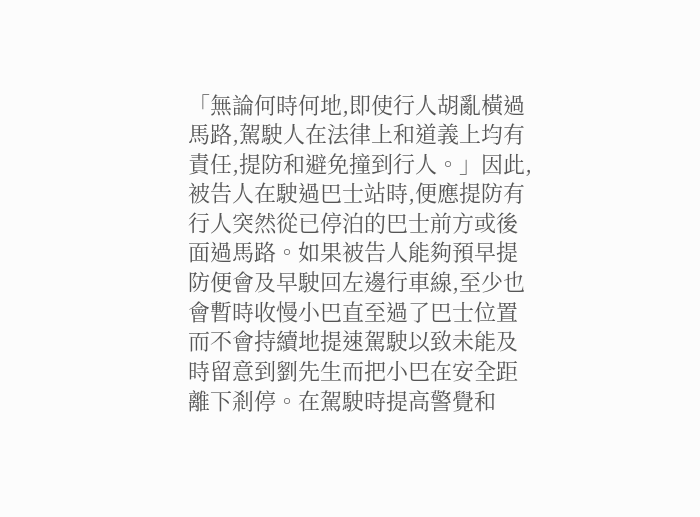「無論何時何地,即使行人胡亂橫過馬路,駕駛人在法律上和道義上均有責任,提防和避免撞到行人。」因此,被告人在駛過巴士站時,便應提防有行人突然從已停泊的巴士前方或後面過馬路。如果被告人能夠預早提防便會及早駛回左邊行車線,至少也會暫時收慢小巴直至過了巴士位置而不會持續地提速駕駛以致未能及時留意到劉先生而把小巴在安全距離下剎停。在駕駛時提高警覺和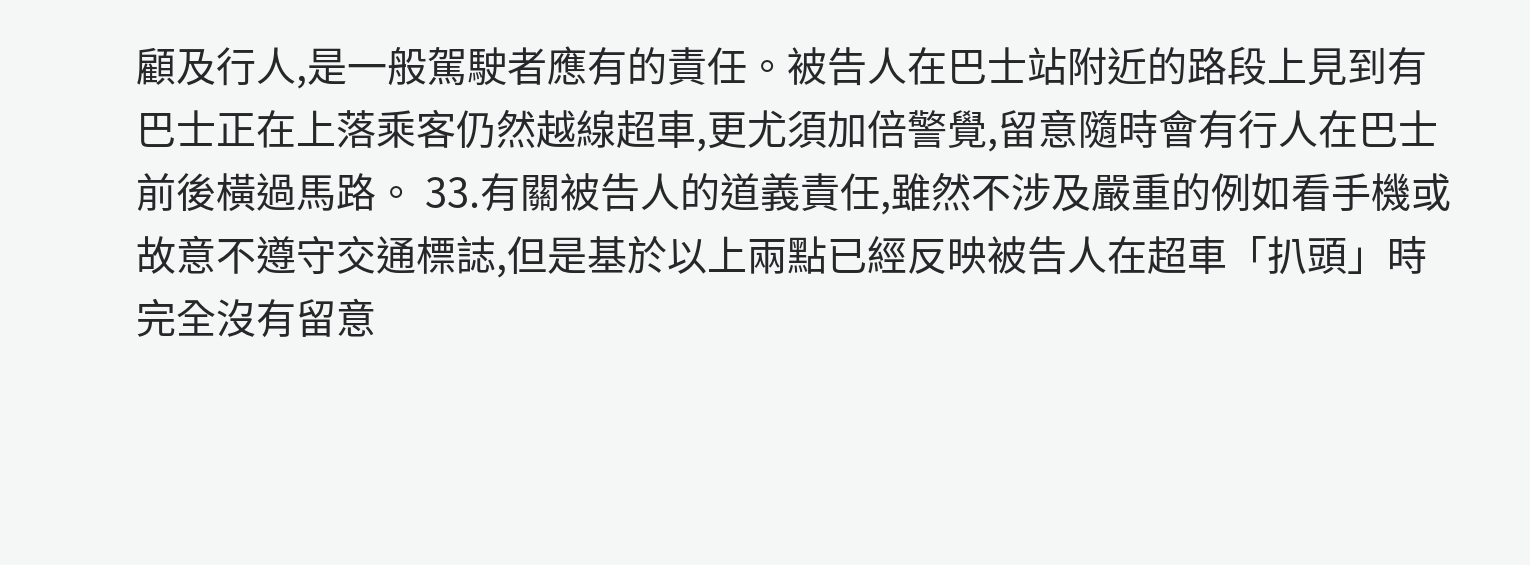顧及行人,是一般駕駛者應有的責任。被告人在巴士站附近的路段上見到有巴士正在上落乘客仍然越線超車,更尤須加倍警覺,留意隨時會有行人在巴士前後橫過馬路。 33.有關被告人的道義責任,雖然不涉及嚴重的例如看手機或故意不遵守交通標誌,但是基於以上兩點已經反映被告人在超車「扒頭」時完全沒有留意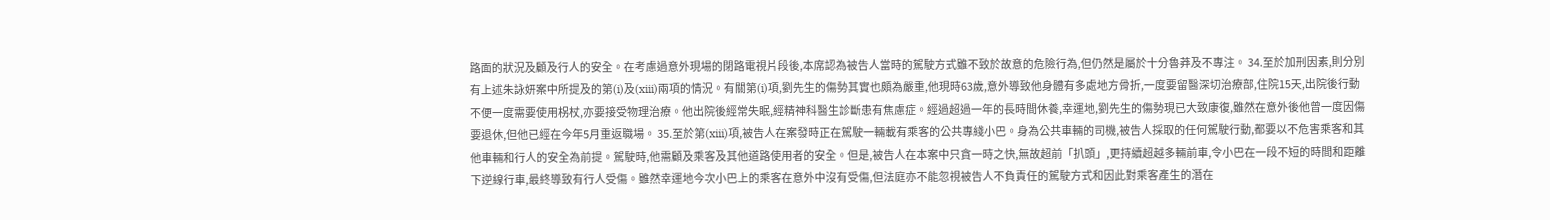路面的狀況及顧及行人的安全。在考慮過意外現場的閉路電視片段後,本席認為被告人當時的駕駛方式雖不致於故意的危險行為,但仍然是屬於十分魯莽及不專注。 34.至於加刑因素,則分別有上述朱詠妍案中所提及的第(i)及(xiii)兩項的情況。有關第(i)項,劉先生的傷勢其實也頗為嚴重,他現時63歲,意外導致他身體有多處地方骨折,一度要留醫深切治療部,住院15天,出院後行動不便一度需要使用柺杖,亦要接受物理治療。他出院後經常失眠,經精神科醫生診斷患有焦慮症。經過超過一年的長時間休養,幸運地,劉先生的傷勢現已大致康復,雖然在意外後他曾一度因傷要退休,但他已經在今年5月重返職場。 35.至於第(xiii)項,被告人在案發時正在駕駛一輛載有乘客的公共專綫小巴。身為公共車輛的司機,被告人採取的任何駕駛行動,都要以不危害乘客和其他車輛和行人的安全為前提。駕駛時,他需顧及乘客及其他道路使用者的安全。但是,被告人在本案中只貪一時之快,無故超前「扒頭」,更持續超越多輛前車,令小巴在一段不短的時間和距離下逆線行車,最終導致有行人受傷。雖然幸運地今次小巴上的乘客在意外中沒有受傷,但法庭亦不能忽視被告人不負責任的駕駛方式和因此對乘客產生的潛在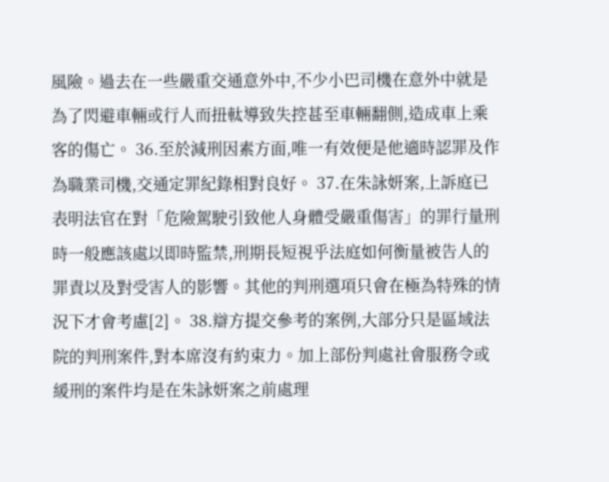風險。過去在一些嚴重交通意外中,不少小巴司機在意外中就是為了閃避車輛或行人而扭軚導致失控甚至車輛翻側,造成車上乘客的傷亡。 36.至於減刑因素方面,唯一有效便是他適時認罪及作為職業司機,交通定罪紀錄相對良好。 37.在朱詠妍案,上訴庭已表明法官在對「危險駕駛引致他人身體受嚴重傷害」的罪行量刑時一般應該處以即時監禁,刑期長短視乎法庭如何衡量被告人的罪責以及對受害人的影響。其他的判刑選項只會在極為特殊的情況下才會考慮[2]。 38.辯方提交參考的案例,大部分只是區域法院的判刑案件,對本席沒有約束力。加上部份判處社會服務令或緩刑的案件均是在朱詠妍案之前處理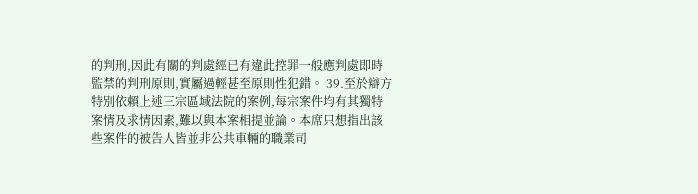的判刑,因此有關的判處經已有違此控罪一般應判處即時監禁的判刑原則,實屬過輕甚至原則性犯錯。 39.至於辯方特別依賴上述三宗區域法院的案例,每宗案件均有其獨特案情及求情因素,難以與本案相提並論。本席只想指出該些案件的被告人皆並非公共車輛的職業司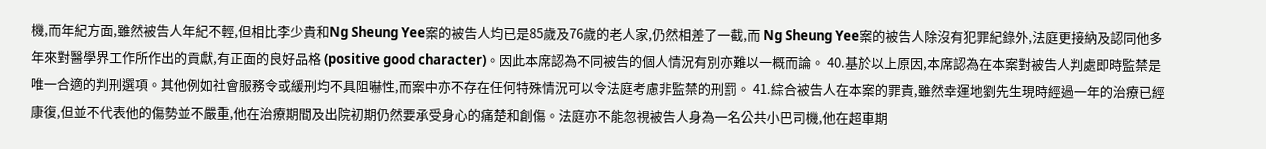機,而年紀方面,雖然被告人年紀不輕,但相比李少貴和Ng Sheung Yee案的被告人均已是85歲及76歲的老人家,仍然相差了一截,而 Ng Sheung Yee案的被告人除沒有犯罪紀錄外,法庭更接納及認同他多年來對醫學界工作所作出的貢獻,有正面的良好品格 (positive good character)。因此本席認為不同被告的個人情況有別亦難以一概而論。 40.基於以上原因,本席認為在本案對被告人判處即時監禁是唯一合適的判刑選項。其他例如社會服務令或緩刑均不具阻嚇性,而案中亦不存在任何特殊情況可以令法庭考慮非監禁的刑罰。 41.綜合被告人在本案的罪責,雖然幸運地劉先生現時經過一年的治療已經康復,但並不代表他的傷勢並不嚴重,他在治療期間及出院初期仍然要承受身心的痛楚和創傷。法庭亦不能忽視被告人身為一名公共小巴司機,他在超車期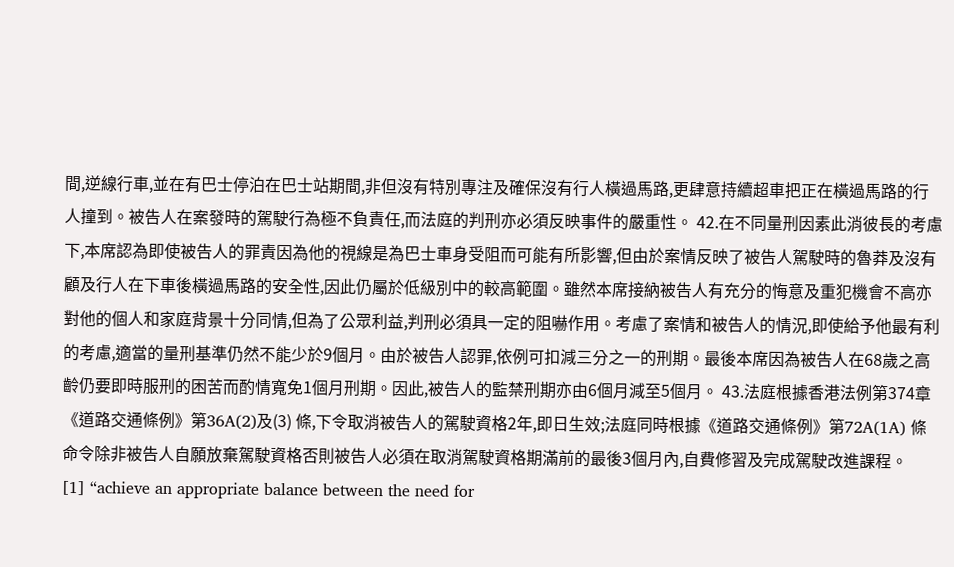間,逆線行車,並在有巴士停泊在巴士站期間,非但沒有特別專注及確保沒有行人橫過馬路,更肆意持續超車把正在橫過馬路的行人撞到。被告人在案發時的駕駛行為極不負責任,而法庭的判刑亦必須反映事件的嚴重性。 42.在不同量刑因素此消彼長的考慮下,本席認為即使被告人的罪責因為他的視線是為巴士車身受阻而可能有所影響,但由於案情反映了被告人駕駛時的魯莽及沒有顧及行人在下車後橫過馬路的安全性,因此仍屬於低級別中的較高範圍。雖然本席接納被告人有充分的悔意及重犯機會不高亦對他的個人和家庭背景十分同情,但為了公眾利益,判刑必須具一定的阻嚇作用。考慮了案情和被告人的情況,即使給予他最有利的考慮,適當的量刑基準仍然不能少於9個月。由於被告人認罪,依例可扣減三分之一的刑期。最後本席因為被告人在68歲之高齡仍要即時服刑的困苦而酌情寬免1個月刑期。因此,被告人的監禁刑期亦由6個月減至5個月。 43.法庭根據香港法例第374章《道路交通條例》第36A(2)及(3) 條,下令取消被告人的駕駛資格2年,即日生效;法庭同時根據《道路交通條例》第72A(1A) 條命令除非被告人自願放棄駕駛資格否則被告人必須在取消駕駛資格期滿前的最後3個月內,自費修習及完成駕駛改進課程。
[1] “achieve an appropriate balance between the need for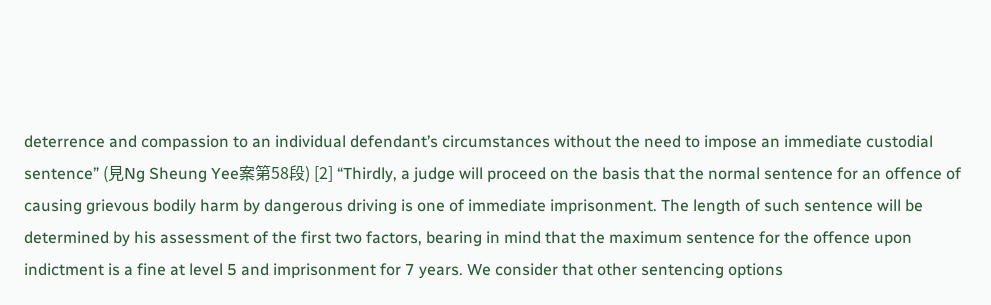deterrence and compassion to an individual defendant’s circumstances without the need to impose an immediate custodial sentence” (見Ng Sheung Yee案第58段) [2] “Thirdly, a judge will proceed on the basis that the normal sentence for an offence of causing grievous bodily harm by dangerous driving is one of immediate imprisonment. The length of such sentence will be determined by his assessment of the first two factors, bearing in mind that the maximum sentence for the offence upon indictment is a fine at level 5 and imprisonment for 7 years. We consider that other sentencing options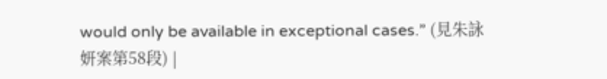would only be available in exceptional cases.” (見朱詠妍案第58段) |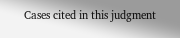Cases cited in this judgment